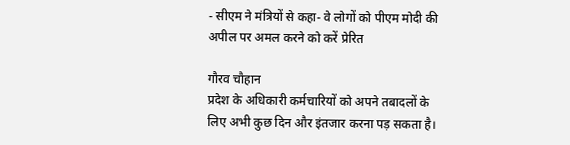- सीएम ने मंत्रियों से कहा- वे लोगों को पीएम मोदी की अपील पर अमल करने को करें प्रेरित

गौरव चौहान
प्रदेश के अधिकारी कर्मचारियों को अपने तबादलों के लिए अभी कुछ दिन और इंतजार करना पड़ सकता है।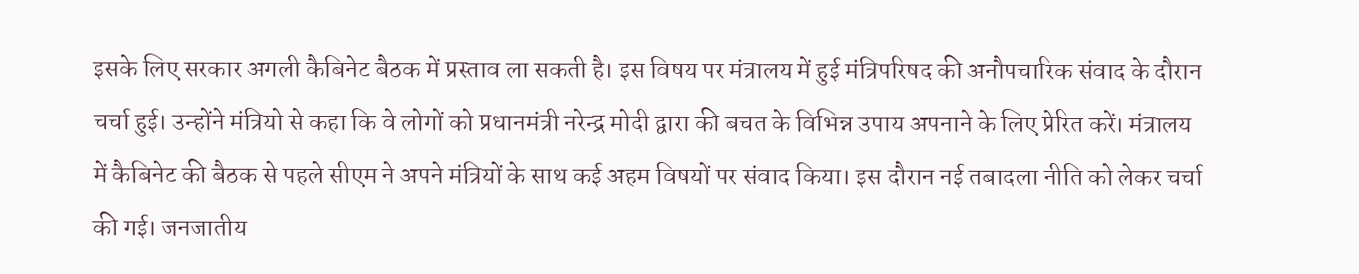इसके लिए सरकार अगली कैबिनेट बैठक में प्रस्ताव ला सकती है। इस विषय पर मंत्रालय में हुई मंत्रिपरिषद की अनौपचारिक संवाद के दौरान चर्चा हुई। उन्होंने मंत्रियो से कहा कि वे लोगों को प्रधानमंत्री नरेन्द्र मोदी द्वारा की बचत के विभिन्न उपाय अपनाने के लिए प्रेरित करें। मंत्रालय में कैबिनेट की बैठक से पहले सीएम ने अपने मंत्रियों के साथ कई अहम विषयों पर संवाद किया। इस दौरान नई तबादला नीति को लेकर चर्चा की गई। जनजातीय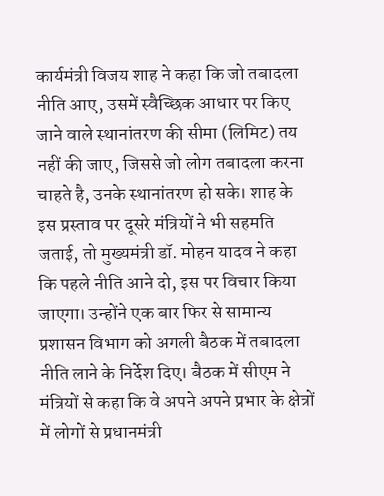कार्यमंत्री विजय शाह ने कहा कि जो तबादला नीति आए, उसमें स्वैच्छिक आधार पर किए जाने वाले स्थानांतरण की सीमा (लिमिट) तय नहीं की जाए, जिससे जो लोग तबादला करना चाहते है, उनके स्थानांतरण हो सके। शाह के इस प्रस्ताव पर दूसरे मंत्रियों ने भी सहमति जताई, तो मुख्यमंत्री डॉ. मोहन यादव ने कहा कि पहले नीति आने दो, इस पर विचार किया जाएगा। उन्होंने एक बार फिर से सामान्य प्रशासन विभाग को अगली बैठक में तबादला नीति लाने के निर्देश दिए। बैठक में सीएम ने मंत्रियों से कहा कि वे अपने अपने प्रभार के क्षेत्रों में लोगों से प्रधानमंत्री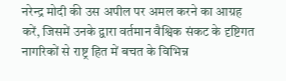नरेन्द्र मोदी की उस अपील पर अमल करने का आग्रह करें, जिसमें उनके द्वारा वर्तमान वैश्विक संकट के दृष्टिगत नागरिकों से राष्ट्र हित में बचत के विभिन्न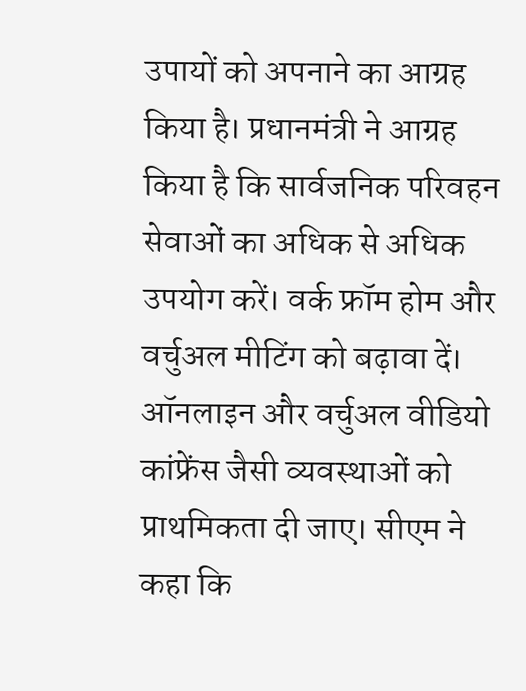उपायों को अपनाने का आग्रह किया है। प्रधानमंत्री ने आग्रह किया है कि सार्वजनिक परिवहन सेवाओं का अधिक से अधिक उपयोग करें। वर्क फ्रॉम होम और वर्चुअल मीटिंग को बढ़ावा दें। ऑनलाइन और वर्चुअल वीडियो कांफ्रेंस जैसी व्यवस्थाओं को प्राथमिकता दी जाए। सीएम ने कहा कि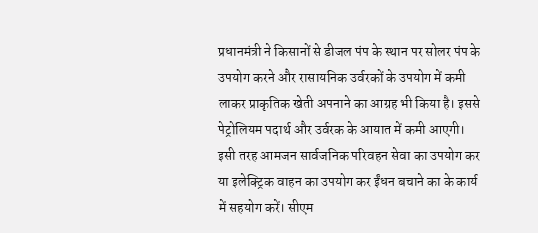प्रधानमंत्री ने किसानों से डीजल पंप के स्थान पर सोलर पंप के उपयोग करने और रासायनिक उर्वरकों के उपयोग में कमी लाकर प्राकृतिक खेती अपनाने का आग्रह भी किया है। इससे पेट्रोलियम पदार्थ और उर्वरक के आयात में कमी आएगी। इसी तरह आमजन सार्वजनिक परिवहन सेवा का उपयोग कर या इलेक्ट्रिक वाहन का उपयोग कर ईंधन बचाने का के कार्य में सहयोग करें। सीएम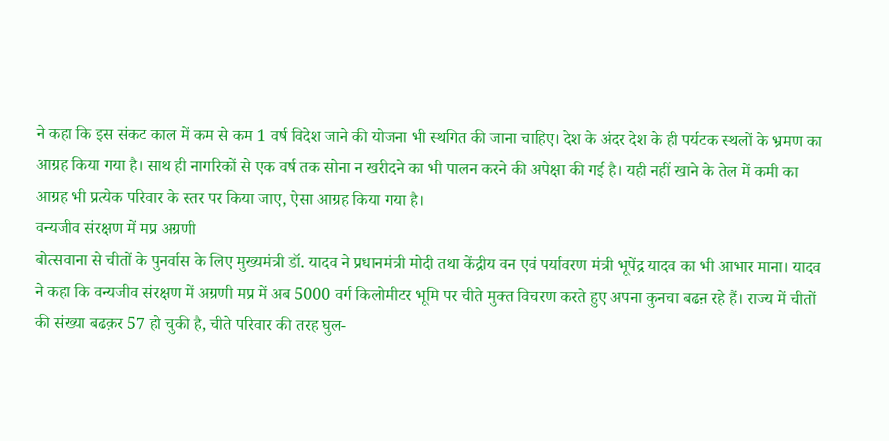ने कहा कि इस संकट काल में कम से कम 1 वर्ष विदेश जाने की योजना भी स्थगित की जाना चाहिए। देश के अंदर देश के ही पर्यटक स्थलों के भ्रमण का आग्रह किया गया है। साथ ही नागरिकों से एक वर्ष तक सोना न खरीदने का भी पालन करने की अपेक्षा की गई है। यही नहीं खाने के तेल में कमी का आग्रह भी प्रत्येक परिवार के स्तर पर किया जाए, ऐसा आग्रह किया गया है।
वन्यजीव संरक्षण में मप्र अग्रणी
बोत्सवाना से चीतों के पुनर्वास के लिए मुख्यमंत्री डॉ. यादव ने प्रधानमंत्री मोदी तथा केंद्रीय वन एवं पर्यावरण मंत्री भूपेंद्र यादव का भी आभार माना। यादव ने कहा कि वन्यजीव संरक्षण में अग्रणी मप्र में अब 5000 वर्ग किलोमीटर भूमि पर चीते मुक्त विचरण करते हुए अपना कुनचा बढऩ रहे हैं। राज्य में चीतों की संख्या बढक़र 57 हो चुकी है, चीते परिवार की तरह घुल-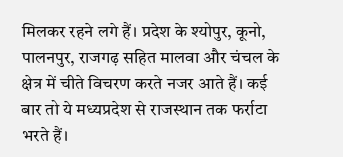मिलकर रहने लगे हैं। प्रदेश के श्योपुर, कूनो, पालनपुर, राजगढ़ सहित मालवा और चंचल के क्षेत्र में चीते विचरण करते नजर आते हैं। कई बार तो ये मध्यप्रदेश से राजस्थान तक फर्राटा भरते हैं।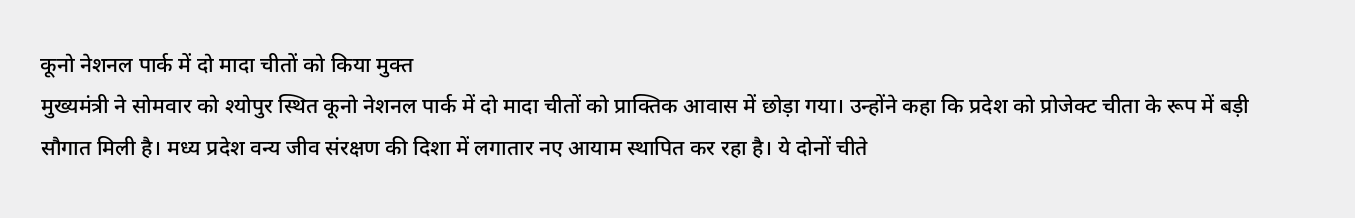कूनो नेशनल पार्क में दो मादा चीतों को किया मुक्त
मुख्यमंत्री ने सोमवार को श्योपुर स्थित कूनो नेशनल पार्क में दो मादा चीतों को प्राक्तिक आवास में छोड़ा गया। उन्होंने कहा कि प्रदेश को प्रोजेक्ट चीता के रूप में बड़ी सौगात मिली है। मध्य प्रदेश वन्य जीव संरक्षण की दिशा में लगातार नए आयाम स्थापित कर रहा है। ये दोनों चीते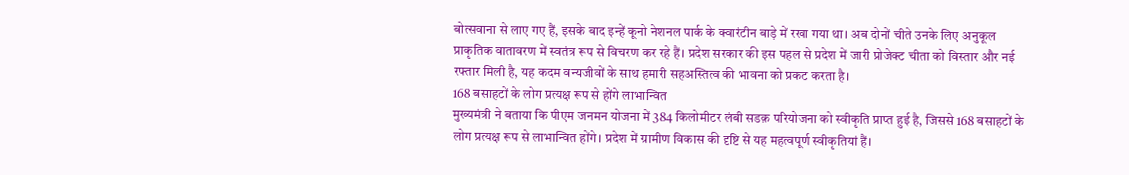बोत्सवाना से लाए गए हैं, इसके बाद इन्हें कूनो नेशनल पार्क के क्वारंटीन बाड़े में रखा गया था। अब दोनों चीते उनके लिए अनुकूल प्राकृतिक वातावरण में स्वतंत्र रूप से विचरण कर रहे हैं। प्रदेश सरकार की इस पहल से प्रदेश में जारी प्रोजेक्ट चीता को विस्तार और नई रफ्तार मिली है, यह कदम वन्यजीवों के साथ हमारी सहअस्तित्व की भावना को प्रकट करता है।
168 बसाहटों के लोग प्रत्यक्ष रूप से होंगे लाभान्वित
मुख्यमंत्री ने बताया कि पीएम जनमन योजना में 384 किलोमीटर लंबी सडक़ परियोजना को स्वीकृति प्राप्त हुई है, जिससे 168 बसाहटों के लोग प्रत्यक्ष रूप से लाभान्वित होंगे। प्रदेश में ग्रामीण विकास की दृष्टि से यह महत्वपूर्ण स्वीकृतियां हैं।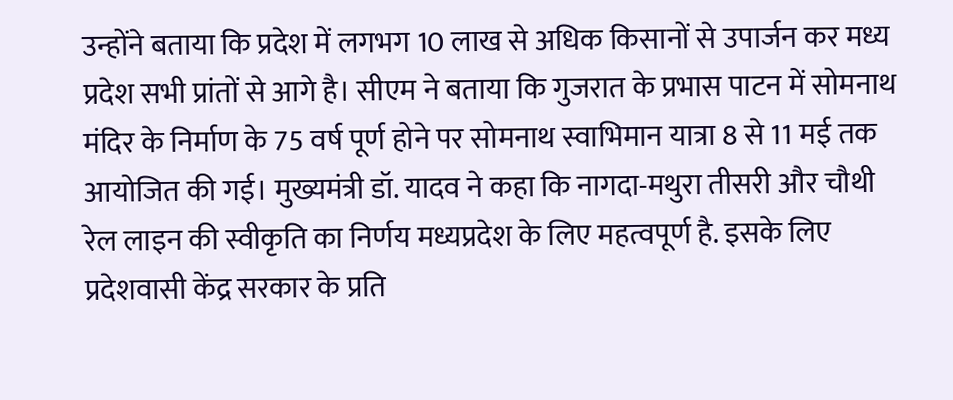उन्होंने बताया कि प्रदेश में लगभग 10 लाख से अधिक किसानों से उपार्जन कर मध्य प्रदेश सभी प्रांतों से आगे है। सीएम ने बताया कि गुजरात के प्रभास पाटन में सोमनाथ मंदिर के निर्माण के 75 वर्ष पूर्ण होने पर सोमनाथ स्वाभिमान यात्रा 8 से 11 मई तक आयोजित की गई। मुख्यमंत्री डॉ. यादव ने कहा कि नागदा-मथुरा तीसरी और चौथी रेल लाइन की स्वीकृति का निर्णय मध्यप्रदेश के लिए महत्वपूर्ण है. इसके लिए प्रदेशवासी केंद्र सरकार के प्रति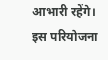आभारी रहेंगे। इस परियोजना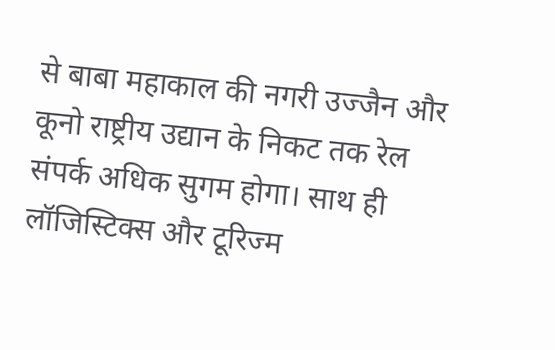से बाबा महाकाल की नगरी उज्जैन और कूनो राष्ट्रीय उद्यान के निकट तक रेल संपर्क अधिक सुगम होगा। साथ ही लॉजिस्टिक्स और टूरिज्म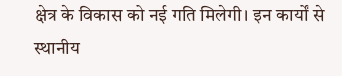क्षेत्र के विकास को नई गति मिलेगी। इन कार्यों से स्थानीय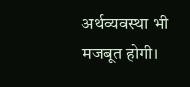अर्थव्यवस्था भी मजबूत होगी।